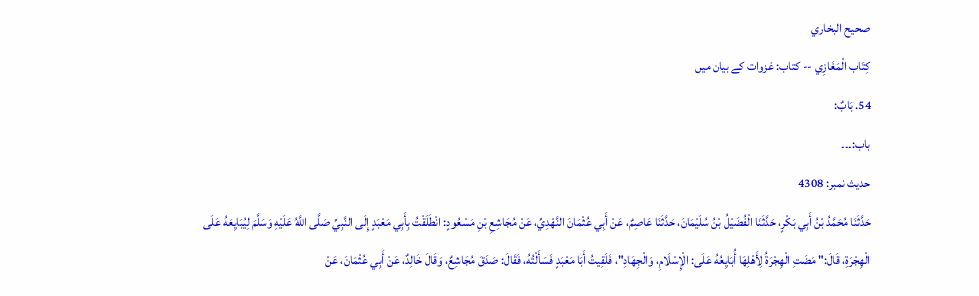صحيح البخاري
كِتَاب الْمَغَازِي -- کتاب: غزوات کے بیان میں
54. بَابٌ:
باب:۔۔۔
حدیث نمبر: 4308
حَدَّثَنَا مُحَمَّدُ بْنُ أَبِي بَكْرٍ، حَدَّثَنَا الْفُضَيْلُ بْنُ سُلَيْمَانَ، حَدَّثَنَا عَاصِمٌ، عَنْ أَبِي عُثْمَانَ النَّهْدِيِّ، عَنْ مُجَاشِعِ بْنِ مَسْعُودٍ: انْطَلَقْتُ بِأَبِي مَعْبَدٍ إِلَى النَّبِيِّ صَلَّى اللَّهُ عَلَيْهِ وَسَلَّمَ لِيُبَايِعَهُ عَلَى الْهِجْرَةِ، قَالَ:" مَضَتِ الْهِجْرَةُ لِأَهْلِهَا أُبَايِعُهُ عَلَى: الْإِسْلَامِ، وَالْجِهَادِ"، فَلَقِيتُ أَبَا مَعْبَدٍ فَسَأَلْتُهُ، فَقَالَ: صَدَقَ مُجَاشِعٌ، وَقَالَ خَالِدٌ، عَنْ أَبِي عُثْمَانَ، عَنْ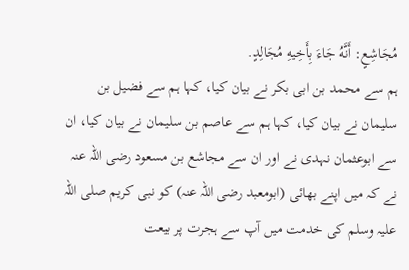مُجَاشِعٍ: أَنَّهُ جَاءَ بِأَخِيهِ مُجَالِدٍ.
ہم سے محمد بن ابی بکر نے بیان کیا، کہا ہم سے فضیل بن سلیمان نے بیان کیا، کہا ہم سے عاصم بن سلیمان نے بیان کیا، ان سے ابوعثمان نہدی نے اور ان سے مجاشع بن مسعود رضی اللہ عنہ نے کہ میں اپنے بھائی (ابومعبد رضی اللہ عنہ) کو نبی کریم صلی اللہ علیہ وسلم کی خدمت میں آپ سے ہجرت پر بیعت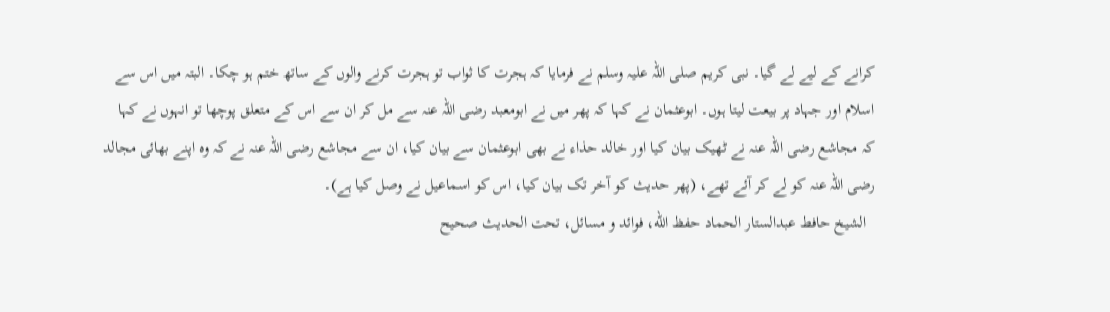کرانے کے لیے لے گیا۔ نبی کریم صلی اللہ علیہ وسلم نے فرمایا کہ ہجرت کا ثواب تو ہجرت کرنے والوں کے ساتھ ختم ہو چکا۔ البتہ میں اس سے اسلام اور جہاد پر بیعت لیتا ہوں۔ ابوعثمان نے کہا کہ پھر میں نے ابومعبد رضی اللہ عنہ سے مل کر ان سے اس کے متعلق پوچھا تو انہوں نے کہا کہ مجاشع رضی اللہ عنہ نے ٹھیک بیان کیا اور خالد حذاء نے بھی ابوعثمان سے بیان کیا، ان سے مجاشع رضی اللہ عنہ نے کہ وہ اپنے بھائی مجالد رضی اللہ عنہ کو لے کر آئے تھے، (پھر حدیث کو آخر تک بیان کیا، اس کو اسماعیل نے وصل کیا ہے)۔
  الشيخ حافط عبدالستار الحماد حفظ الله، فوائد و مسائل، تحت الحديث صحيح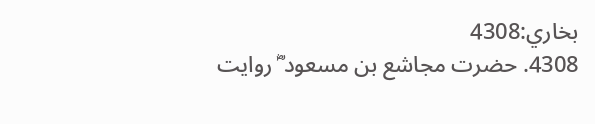بخاري:4308
4308. حضرت مجاشع بن مسعود ؓ روایت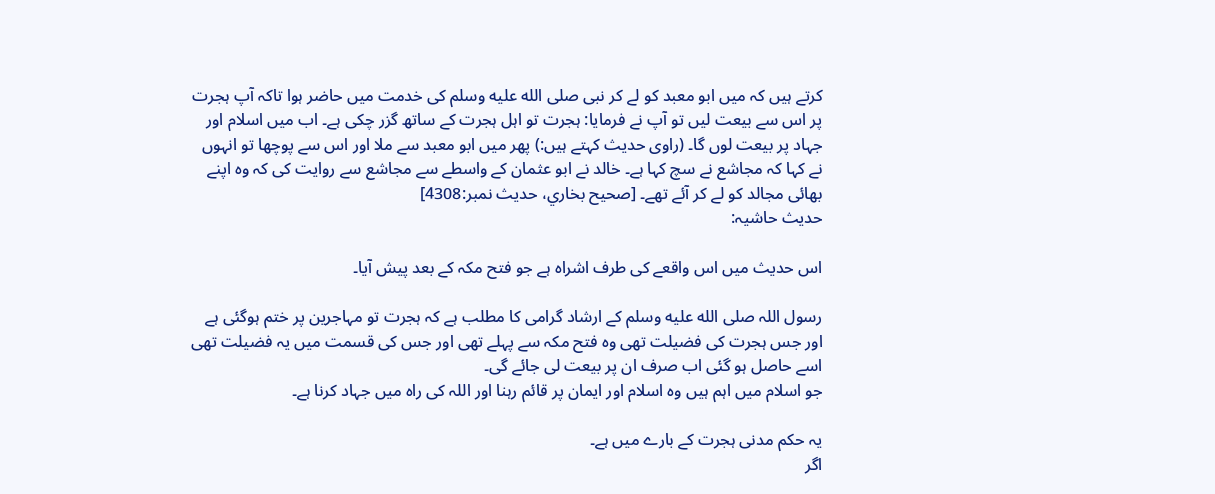کرتے ہیں کہ میں ابو معبد کو لے کر نبی صلى الله عليه وسلم کی خدمت میں حاضر ہوا تاکہ آپ ہجرت پر اس سے بیعت لیں تو آپ نے فرمایا: ہجرت تو اہل ہجرت کے ساتھ گزر چکی ہے۔ اب میں اسلام اور جہاد پر بیعت لوں گا۔ (راوی حدیث کہتے ہیں:) پھر میں ابو معبد سے ملا اور اس سے پوچھا تو انہوں نے کہا کہ مجاشع نے سچ کہا ہے۔ خالد نے ابو عثمان کے واسطے سے مجاشع سے روایت کی کہ وہ اپنے بھائی مجالد کو لے کر آئے تھے۔ [صحيح بخاري، حديث نمبر:4308]
حدیث حاشیہ:

اس حدیث میں اس واقعے کی طرف اشراہ ہے جو فتح مکہ کے بعد پیش آیا۔

رسول اللہ صلى الله عليه وسلم کے ارشاد گرامی کا مطلب ہے کہ ہجرت تو مہاجرین پر ختم ہوگئی ہے اور جس ہجرت کی فضیلت تھی وہ فتح مکہ سے پہلے تھی اور جس کی قسمت میں یہ فضیلت تھی اسے حاصل ہو گئی اب صرف ان پر بیعت لی جائے گی۔
جو اسلام میں اہم ہیں وہ اسلام اور ایمان پر قائم رہنا اور اللہ کی راہ میں جہاد کرنا ہے۔

یہ حکم مدنی ہجرت کے بارے میں ہے۔
اگر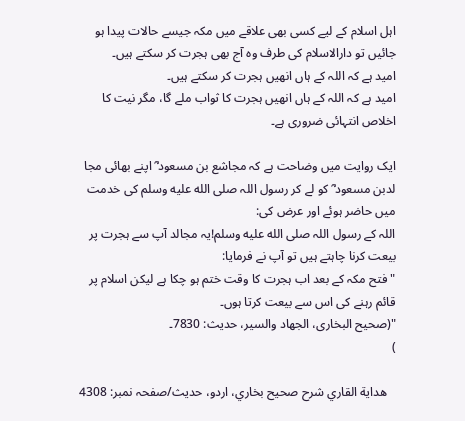اہل اسلام کے لیے کسی بھی علاقے میں مکہ جیسے حالات پیدا ہو جائیں تو دارالاسلام کی طرف وہ آج بھی ہجرت کر سکتے ہیں۔
امید ہے کہ اللہ کے ہاں انھیں ہجرت کر سکتے ہیں۔
امید ہے کہ اللہ کے ہاں انھیں ہجرت کا ثواب ملے گا، مگر نیت کا اخلاص انتہائی ضروری ہے۔

ایک روایت میں وضاحت ہے کہ مجاشع بن مسعود ؓ اپنے بھائی مجا لدبن مسعود ؓ کو لے کر رسول اللہ صلى الله عليه وسلم کی خدمت میں حاضر ہوئے اور عرض کی:
اللہ کے رسول اللہ صلى الله عليه وسلم!یہ مجالد آپ سے ہجرت پر بیعت کرنا چاہتے ہیں تو آپ نے فرمایا:
"فتح مکہ کے بعد اب ہجرت کا وقت ختم ہو چکا ہے لیکن اسلام پر قائم رہنے کی اس سے بیعت کرتا ہوں۔
"(صحیح البخاری، الجھاد والسیر، حدیث: 7830۔
)

   هداية القاري شرح صحيح بخاري، اردو، حدیث/صفحہ نمبر: 4308